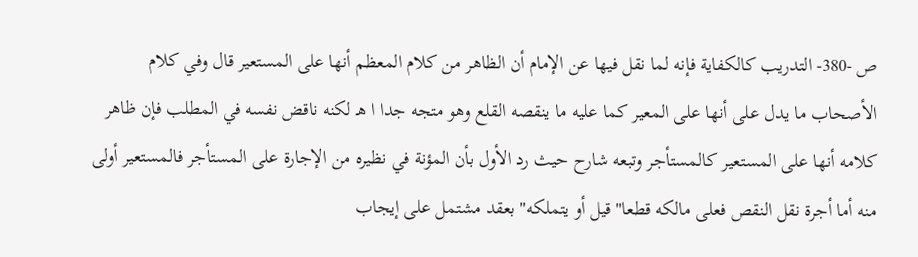ص -380- التدريب كالكفاية فإنه لما نقل فيها عن الإمام أن الظاهر من كلام المعظم أنها على المستعير قال وفي كلام الأصحاب ما يدل على أنها على المعير كما عليه ما ينقصه القلع وهو متجه جدا ا هـ لكنه ناقض نفسه في المطلب فإن ظاهر كلامه أنها على المستعير كالمستأجر وتبعه شارح حيث رد الأول بأن المؤنة في نظيره من الإجارة على المستأجر فالمستعير أولى منه أما أجرة نقل النقص فعلى مالكه قطعا"قيل أو يتملكه"بعقد مشتمل على إيجاب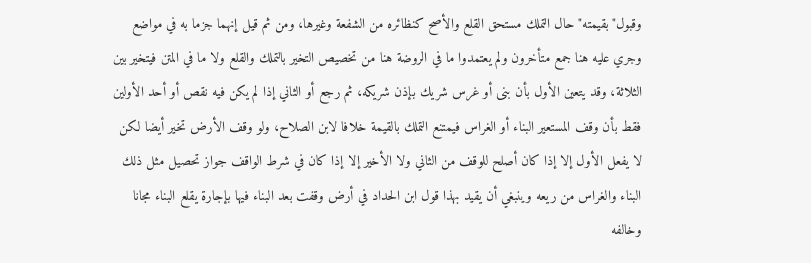وقبول"بقيمته"حال التملك مستحق القلع والأصح كنظائره من الشفعة وغيرها، ومن ثم قيل إنهما جزما به في مواضع وجري عليه هنا جمع متأخرون ولم يعتمدوا ما في الروضة هنا من تخصيص التخير بالتملك والقلع ولا ما في المتن فيتخير بين الثلاثة، وقد يتعين الأول بأن بنى أو غرس شريك بإذن شريكه، ثم رجع أو الثاني إذا لم يكن فيه نقص أو أحد الأولين فقط بأن وقف المستعير البناء أو الغراس فيمتنع التملك بالقيمة خلافا لابن الصلاح، ولو وقف الأرض تخير أيضا لكن لا يفعل الأول إلا إذا كان أصلح للوقف من الثاني ولا الأخير إلا إذا كان في شرط الواقف جواز تحصيل مثل ذلك البناء والغراس من ريعه وينبغي أن يقيد بهذا قول ابن الحداد في أرض وقفت بعد البناء فيها بإجارة يقلع البناء مجانا وخالفه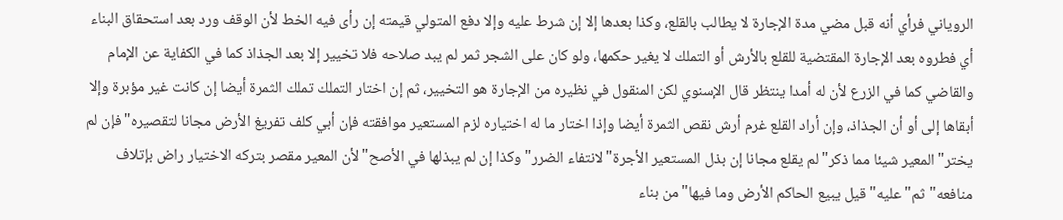الروياني فرأي أنه قبل مضي مدة الإجارة لا يطالب بالقلع، وكذا بعدها إلا إن شرط عليه وإلا دفع المتولي قيمته إن رأى فيه الخط لأن الوقف ورد بعد استحقاق البناء أي فطروه بعد الإجارة المقتضية للقلع بالأرش أو التملك لا يغير حكمها، ولو كان على الشجر ثمر لم يبد صلاحه فلا تخيير إلا بعد الجذاذ كما في الكفاية عن الإمام والقاضي كما في الزرع لأن له أمدا ينتظر قال الإسنوي لكن المنقول في نظيره من الإجارة هو التخيير، ثم إن اختار التملك تملك الثمرة أيضا إن كانت غير مؤبرة وإلا أبقاها إلى أو أن الجذاذ، وإن أراد القلع غرم أرش نقص الثمرة أيضا وإذا اختار ما له اختياره لزم المستعير موافقته فإن أبي كلف تفريغ الأرض مجانا لتقصيره"فإن لم يختر"المعير شيئا مما ذكر"لم يقلع مجانا إن بذل المستعير الأجرة"لانتفاء الضرر"وكذا إن لم يبذلها في الأصح"لأن المعير مقصر بتركه الاختيار راض بإتلاف منافعه"ثم"عليه"قيل يبيع الحاكم الأرض وما فيها"من بناء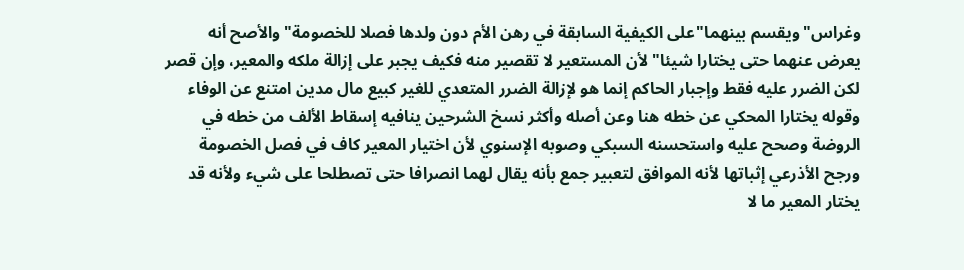وغراس"ويقسم بينهما"على الكيفية السابقة في رهن الأم دون ولدها فصلا للخصومة"والأصح أنه يعرض عنهما حتى يختارا شيئا"لأن المستعير لا تقصير منه فكيف يجبر على إزالة ملكه والمعير، وإن قصر لكن الضرر عليه فقط وإجبار الحاكم إنما هو لإزالة الضرر المتعدي للغير كبيع مال مدين امتنع عن الوفاء وقوله يختارا المحكي عن خطه هنا وعن أصله وأكثر نسخ الشرحين ينافيه إسقاط الألف من خطه في الروضة وصحح عليه واستحسنه السبكي وصوبه الإسنوي لأن اختيار المعير كاف في فصل الخصومة ورجح الأذرعي إثباتها لأنه الموافق لتعبير جمع بأنه يقال لهما انصرافا حتى تصطلحا على شيء ولأنه قد يختار المعير ما لا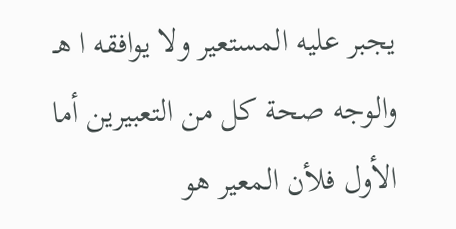يجبر عليه المستعير ولا يوافقه ا هـ والوجه صحة كل من التعبيرين أما الأول فلأن المعير هو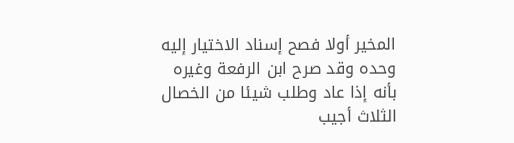المخير أولا فصح إسناد الاختيار إليه وحده وقد صرح ابن الرفعة وغيره بأنه إذا عاد وطلب شيئا من الخصال الثلاث أجيب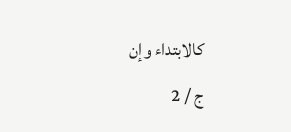كالابتداء وإن
ج / 2